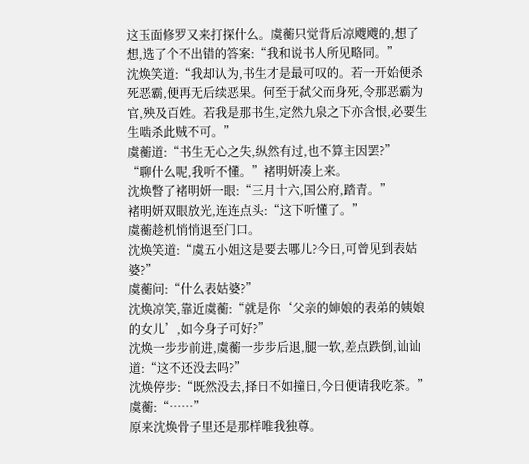这玉面修罗又来打探什么。虞蘅只觉背后凉飕飕的,想了想,选了个不出错的答案:“我和说书人所见略同。”
沈焕笑道:“我却认为,书生才是最可叹的。若一开始便杀死恶霸,便再无后续恶果。何至于弑父而身死,令那恶霸为官,殃及百姓。若我是那书生,定然九泉之下亦含恨,必要生生啮杀此贼不可。”
虞蘅道:“书生无心之失,纵然有过,也不算主因罢?”
“聊什么呢,我听不懂。”褚明妍凑上来。
沈焕瞥了褚明妍一眼:“三月十六,国公府,踏青。”
褚明妍双眼放光,连连点头:“这下听懂了。”
虞蘅趁机悄悄退至门口。
沈焕笑道:“虞五小姐这是要去哪儿?今日,可曾见到表姑婆?”
虞蘅问:“什么表姑婆?”
沈焕凉笑,靠近虞蘅:“就是你‘父亲的婶娘的表弟的姨娘的女儿’,如今身子可好?”
沈焕一步步前进,虞蘅一步步后退,腿一软,差点跌倒,讪讪道:“这不还没去吗?”
沈焕停步:“既然没去,择日不如撞日,今日便请我吃茶。”
虞蘅:“……”
原来沈焕骨子里还是那样唯我独尊。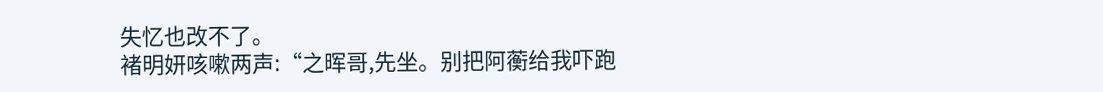失忆也改不了。
褚明妍咳嗽两声:“之晖哥,先坐。别把阿蘅给我吓跑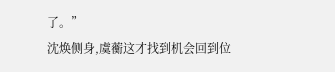了。”
沈焕侧身,虞蘅这才找到机会回到位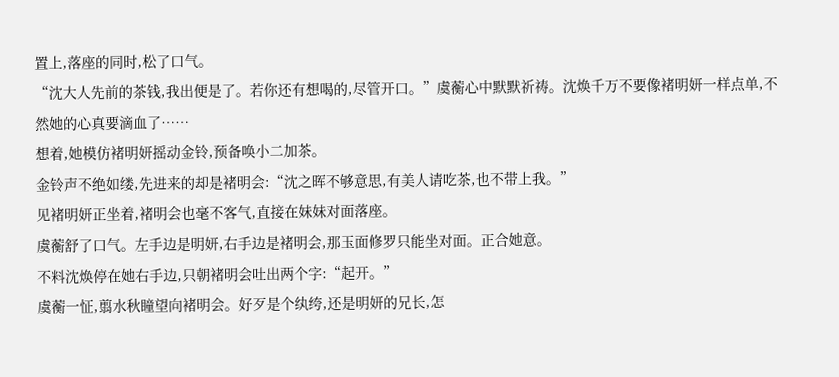置上,落座的同时,松了口气。
“沈大人先前的茶钱,我出便是了。若你还有想喝的,尽管开口。”虞蘅心中默默祈祷。沈焕千万不要像褚明妍一样点单,不然她的心真要滴血了……
想着,她模仿褚明妍摇动金铃,预备唤小二加茶。
金铃声不绝如缕,先进来的却是褚明会:“沈之晖不够意思,有美人请吃茶,也不带上我。”
见褚明妍正坐着,褚明会也毫不客气,直接在妹妹对面落座。
虞蘅舒了口气。左手边是明妍,右手边是褚明会,那玉面修罗只能坐对面。正合她意。
不料沈焕停在她右手边,只朝褚明会吐出两个字:“起开。”
虞蘅一怔,翦水秋瞳望向褚明会。好歹是个纨绔,还是明妍的兄长,怎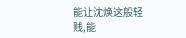能让沈焕这般轻贱,能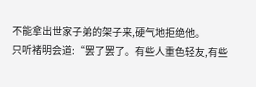不能拿出世家子弟的架子来,硬气地拒绝他。
只听褚明会道:“罢了罢了。有些人重色轻友,有些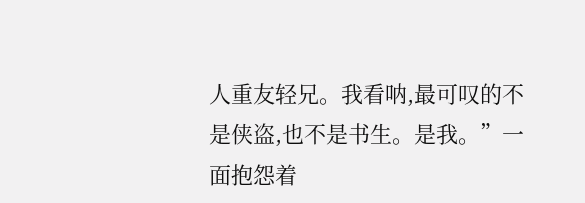人重友轻兄。我看呐,最可叹的不是侠盗,也不是书生。是我。”一面抱怨着